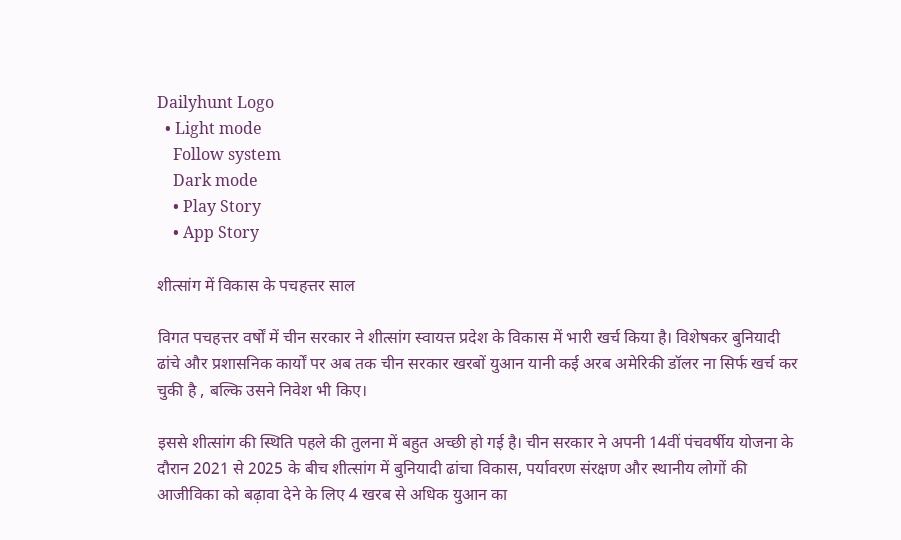Dailyhunt Logo
  • Light mode
    Follow system
    Dark mode
    • Play Story
    • App Story

शीत्सांग में विकास के पचहत्तर साल

विगत पचहत्तर वर्षों में चीन सरकार ने शीत्सांग स्वायत्त प्रदेश के विकास में भारी खर्च किया है। विशेषकर बुनियादी ढांचे और प्रशासनिक कार्यों पर अब तक चीन सरकार खरबों युआन यानी कई अरब अमेरिकी डॉलर ना सिर्फ खर्च कर चुकी है , बल्कि उसने निवेश भी किए।

इससे शीत्सांग की स्थिति पहले की तुलना में बहुत अच्छी हो गई है। चीन सरकार ने अपनी 14वीं पंचवर्षीय योजना के दौरान 2021 से 2025 के बीच शीत्सांग में बुनियादी ढांचा विकास, पर्यावरण संरक्षण और स्थानीय लोगों की आजीविका को बढ़ावा देने के लिए 4 खरब से अधिक युआन का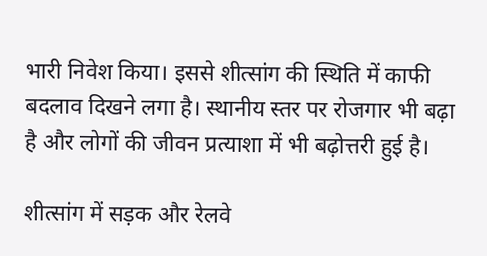भारी निवेश किया। इससे शीत्सांग की स्थिति में काफी बदलाव दिखने लगा है। स्थानीय स्तर पर रोजगार भी बढ़ा है और लोगों की जीवन प्रत्याशा में भी बढ़ोत्तरी हुई है।

शीत्सांग में सड़क और रेलवे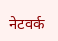नेटवर्क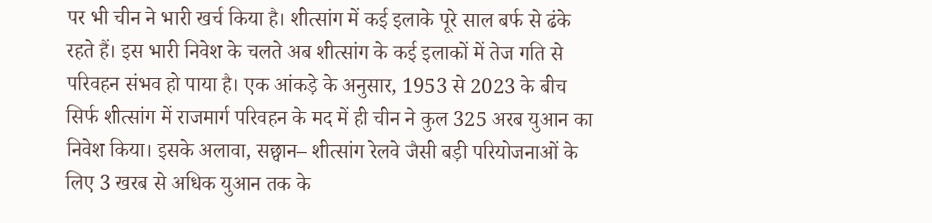पर भी चीन ने भारी खर्च किया है। शीत्सांग में कई इलाके पूरे साल बर्फ से ढंके रहते हैं। इस भारी निवेश के चलते अब शीत्सांग के कई इलाकों में तेज गति से परिवहन संभव हो पाया है। एक आंकड़े के अनुसार, 1953 से 2023 के बीच सिर्फ शीत्सांग में राजमार्ग परिवहन के मद में ही चीन ने कुल 325 अरब युआन का निवेश किया। इसके अलावा, सछ्वान– शीत्सांग रेलवे जैसी बड़ी परियोजनाओं के लिए 3 खरब से अधिक युआन तक के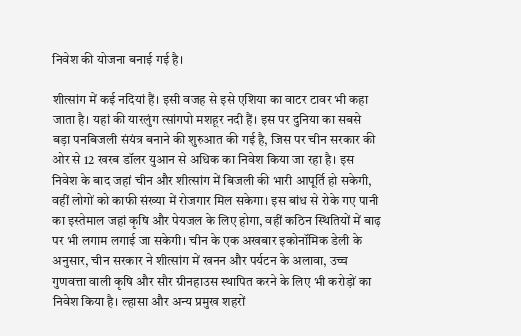निवेश की योजना बनाई गई है।

शीत्सांग में कई नदियां हैं। इसी वजह से इसे एशिया का वाटर टावर भी कहा जाता है। यहां की यारलुंग त्सांगपो मशहूर नदी हैं। इस पर दुनिया का सबसे बड़ा पनबिजली संयंत्र बनाने की शुरुआत की गई है, जिस पर चीन सरकार की ओर से 12 खरब डॉलर युआन से अधिक का निवेश किया जा रहा है। इस निवेश के बाद जहां चीन और शीत्सांग में बिजली की भारी आपूर्ति हो सकेगी, वहीं लोगों को काफी संख्या में रोजगार मिल सकेगा। इस बांध से रोके गए पानी का इस्तेमाल जहां कृषि और पेयजल के लिए होगा, वहीं कठिन स्थितियों में बाढ़ पर भी लगाम लगाई जा सकेगी। चीन के एक अखबार इकोनॉमिक डेली के अनुसार, चीन सरकार ने शीत्सांग में खनन और पर्यटन के अलावा, उच्च गुणवत्ता वाली कृषि और सौर ग्रीनहाउस स्थापित करने के लिए भी करोड़ों का निवेश किया है। ल्हासा और अन्य प्रमुख शहरों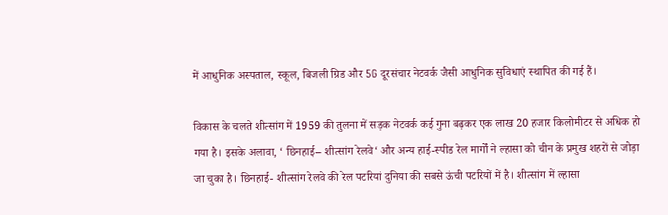में आधुनिक अस्पताल, स्कूल, बिजली ग्रिड और 5G दूरसंचार नेटवर्क जैसी आधुनिक सुविधाएं स्थापित की गई हैं।

विकास के चलते शीत्सांग में 1959 की तुलना में सड़क नेटवर्क कई गुना बढ़कर एक लाख 20 हजार किलोमीटर से अधिक हो गया है। इसके अलावा, ‘ छिनहाई– शीत्सांग रेलवे‘ और अन्य हाई-स्पीड रेल मार्गों ने ल्हासा को चीन के प्रमुख शहरों से जोड़ा जा चुका है। छिनहाई- शीत्सांग रेलवे की रेल पटरियां दुनिया की सबसे ऊंची पटरियों में है। शीत्सांग में ल्हासा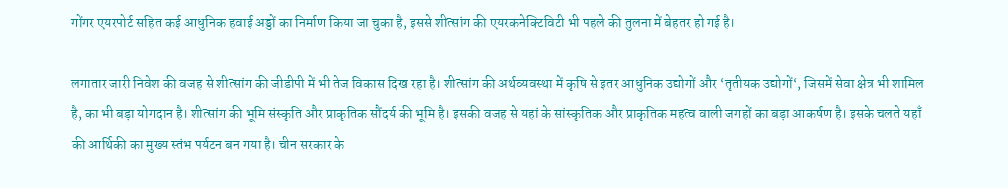गोंगर एयरपोर्ट सहित कई आधुनिक हवाई अड्डों का निर्माण किया जा चुका है, इससे शीत्सांग की एयरकनेक्टिविटी भी पहले की तुलना में बेहतर हो गई है।

लगातार जारी निवेश की वजह से शीत्सांग की जीडीपी में भी तेज विकास दिख रहा है। शीत्सांग की अर्थव्यवस्था में कृषि से इतर आधुनिक उद्योगों और ‘तृतीयक उद्योगों‘, जिसमें सेवा क्षेत्र भी शामिल है, का भी बड़ा योगदान है। शीत्सांग की भूमि संस्कृति और प्राकृतिक सौंदर्य की भूमि है। इसकी वजह से यहां के सांस्कृतिक और प्राकृतिक महत्व वाली जगहों का बड़ा आकर्षण है। इसके चलते यहाँ की आर्थिकी का मुख्य स्तंभ पर्यटन बन गया है। चीन सरकार के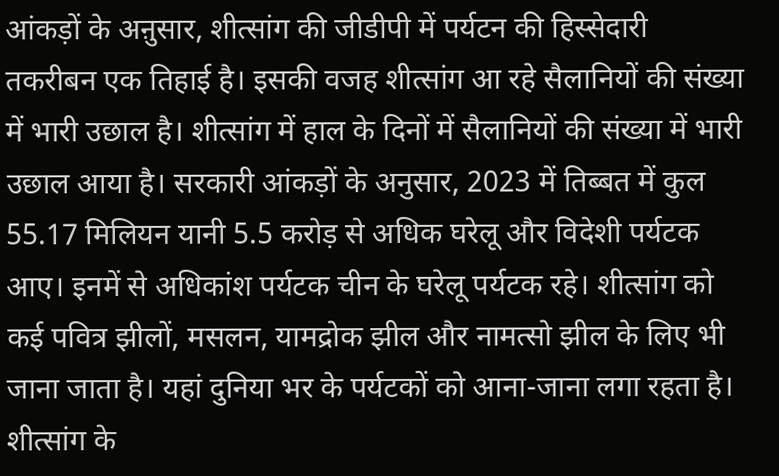आंकड़ों के अऩुसार, शीत्सांग की जीडीपी में पर्यटन की हिस्सेदारी तकरीबन एक तिहाई है। इसकी वजह शीत्सांग आ रहे सैलानियों की संख्या में भारी उछाल है। शीत्सांग में हाल के दिनों में सैलानियों की संख्या में भारी उछाल आया है। सरकारी आंकड़ों के अनुसार, 2023 में तिब्बत में कुल 55.17 मिलियन यानी 5.5 करोड़ से अधिक घरेलू और विदेशी पर्यटक आए। इनमें से अधिकांश पर्यटक चीन के घरेलू पर्यटक रहे। शीत्सांग को कई पवित्र झीलों, मसलन, यामद्रोक झील और नामत्सो झील के लिए भी जाना जाता है। यहां दुनिया भर के पर्यटकों को आना-जाना लगा रहता है। शीत्सांग के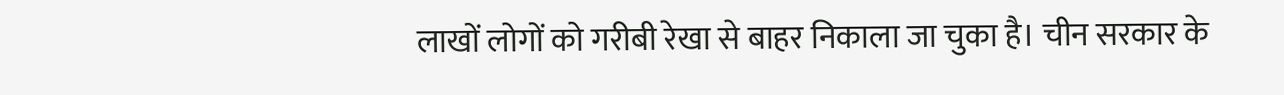लाखों लोगों को गरीबी रेखा से बाहर निकाला जा चुका है। चीन सरकार के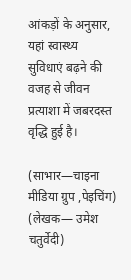आंकड़ों के अनुसार, यहां स्वास्थ्य सुविधाएं बढ़ने की वजह से जीवन प्रत्याशा में जबरदस्त वृद्धि हुई है।

(साभार—चाइना मीडिया ग्रुप ,पेइचिंग) (लेखक— उमेश चतुर्वेदी)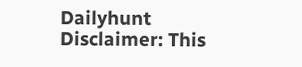Dailyhunt
Disclaimer: This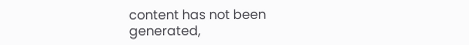content has not been generated,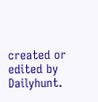created or edited by Dailyhunt.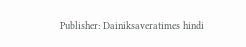Publisher: Dainiksaveratimes hindi